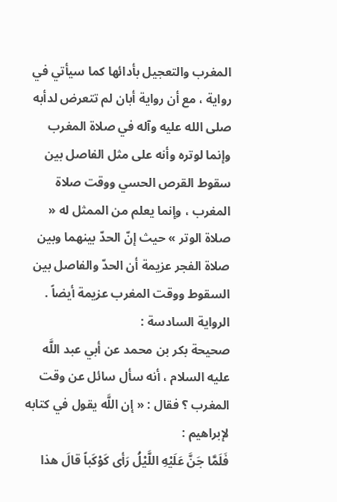المغرب والتعجيل بأدائها كما سيأتي في رواية ، مع أن رواية أبان لم تتعرض لدأبه صلى الله عليه وآله في صلاة المغرب وإنما لوتره وأنه على مثل الفاصل بين سقوط القرص الحسي ووقت صلاة المغرب ، وإنما يعلم من الممثل له « صلاة الوتر » حيث إنّ الحدّ بينهما وبين صلاة الفجر عزيمة أن الحدّ والفاصل بين السقوط ووقت المغرب عزيمة أيضاً .
الرواية السادسة :
صحيحة بكر بن محمد عن أبي عبد اللَّه عليه السلام ، أنه سأل سائل عن وقت المغرب ؟ فقال : « إن اللَّه يقول في كتابه لإبراهيم :
فَلَمَّا جَنَّ عَلَيْهِ اللَّيْلُ رَأى كَوْكَباً قالَ هذا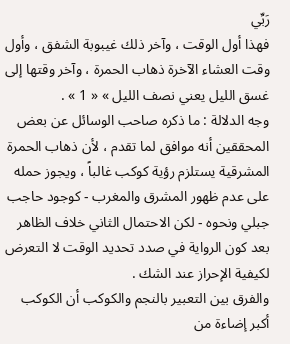رَبِّي
فهذا أول الوقت ، وآخر ذلك غيبوبة الشفق ، وأول وقت العشاء الآخرة ذهاب الحمرة ، وآخر وقتها إلى غسق الليل يعني نصف الليل » « 1 » .
وجه الدلالة : ما ذكره صاحب الوسائل عن بعض المحققين أنه موافق لما تقدم ، لأن ذهاب الحمرة المشرقية يستلزم رؤية كوكب غالباً ، ويجوز حمله على عدم ظهور المشرق والمغرب - كوجود حاجب جبلي ونحوه - لكن الاحتمال الثاني خلاف الظاهر بعد كون الرواية في صدد تحديد الوقت لا التعرض لكيفية الإحراز عند الشك .
والفرق بين التعبير بالنجم والكوكب أن الكوكب أكبر إضاءة من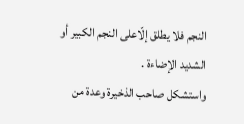النجم فلا يطلق إلّاعلى النجم الكبير أو الشديد الإضاءة .
واستشكل صاحب الذخيرة وعدة من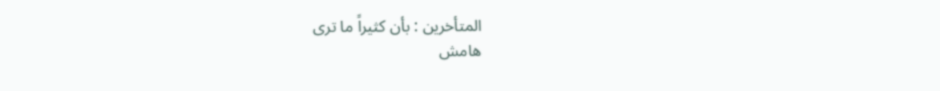المتأخرين : بأن كثيراً ما ترى
هامش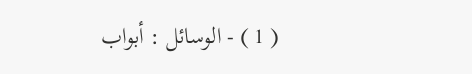( 1 ) - الوسائل : أبواب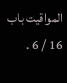المواقيت باب 16 / 6 .